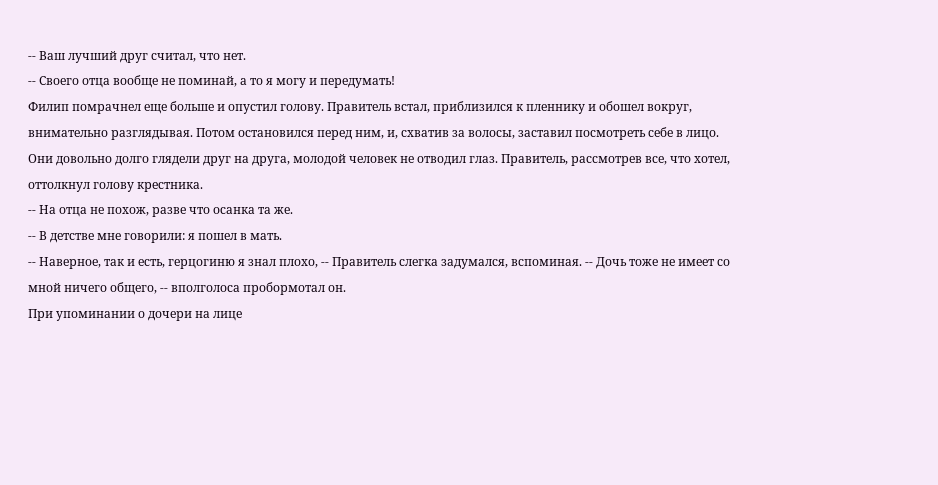-- Ваш лучший друг считал, что нет.
-- Своего отца вообще не поминай, а то я могу и передумать!
Филип помрачнел еще больше и опустил голову. Правитель встал, приблизился к пленнику и обошел вокруг, внимательно разглядывая. Потом остановился перед ним, и, схватив за волосы, заставил посмотреть себе в лицо. Они довольно долго глядели друг на друга, молодой человек не отводил глаз. Правитель, рассмотрев все, что хотел, оттолкнул голову крестника.
-- На отца не похож, разве что осанка та же.
-- В детстве мне говорили: я пошел в мать.
-- Наверное, так и есть, герцогиню я знал плохо, -- Правитель слегка задумался, вспоминая. -- Дочь тоже не имеет со мной ничего общего, -- вполголоса пробормотал он.
При упоминании о дочери на лице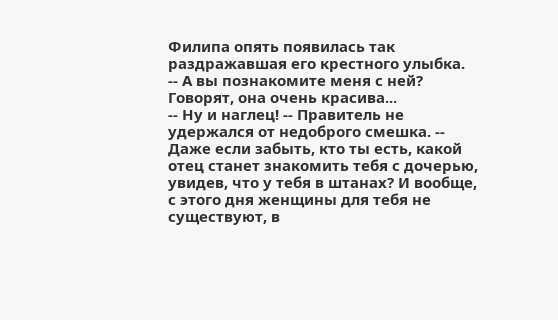Филипа опять появилась так раздражавшая его крестного улыбка.
-- А вы познакомите меня с ней? Говорят, она очень красива...
-- Ну и наглец! -- Правитель не удержался от недоброго смешка. -- Даже если забыть, кто ты есть, какой отец станет знакомить тебя с дочерью, увидев, что у тебя в штанах? И вообще, с этого дня женщины для тебя не существуют, в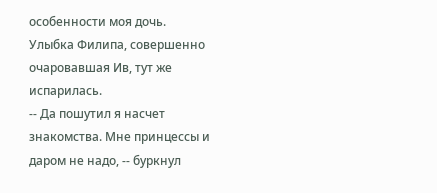особенности моя дочь.
Улыбка Филипа, совершенно очаровавшая Ив, тут же испарилась.
-- Да пошутил я насчет знакомства. Мне принцессы и даром не надо, -- буркнул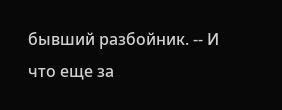бывший разбойник. -- И что еще за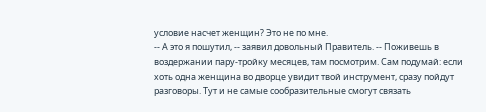условие насчет женщин? Это не по мне.
-- А это я пошутил, -- заявил довольный Правитель. -- Поживешь в воздержании пару-тройку месяцев, там посмотрим. Сам подумай: если хоть одна женщина во дворце увидит твой инструмент, сразу пойдут разговоры. Тут и не самые сообразительные смогут связать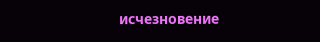исчезновение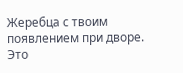Жеребца с твоим появлением при дворе. Это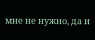мне не нужно, да и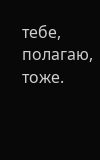тебе, полагаю, тоже.